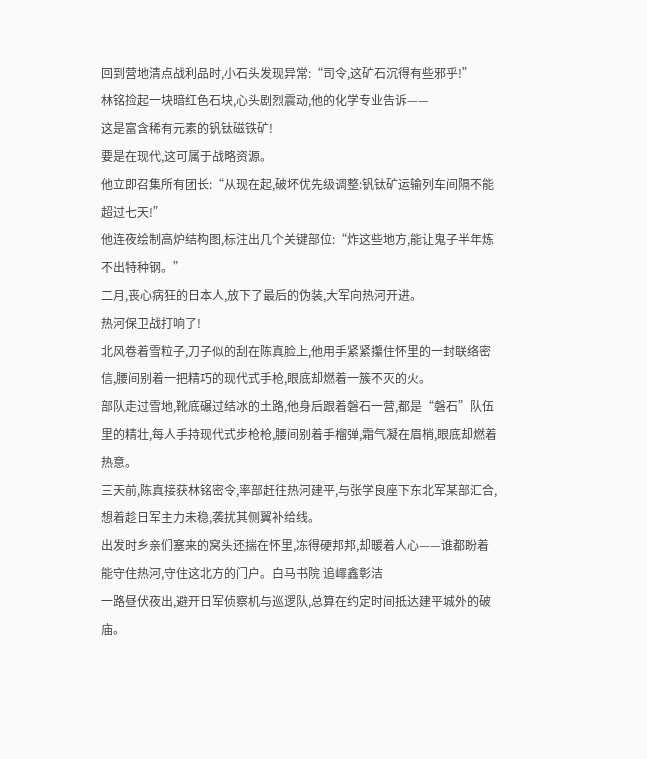回到营地清点战利品时,小石头发现异常:“司令,这矿石沉得有些邪乎!”
林铭捡起一块暗红色石块,心头剧烈震动,他的化学专业告诉——
这是富含稀有元素的钒钛磁铁矿!
要是在现代,这可属于战略资源。
他立即召集所有团长:“从现在起,破坏优先级调整:钒钛矿运输列车间隔不能超过七天!”
他连夜绘制高炉结构图,标注出几个关键部位:“炸这些地方,能让鬼子半年炼不出特种钢。”
二月,丧心病狂的日本人,放下了最后的伪装,大军向热河开进。
热河保卫战打响了!
北风卷着雪粒子,刀子似的刮在陈真脸上,他用手紧紧攥住怀里的一封联络密信,腰间别着一把精巧的现代式手枪,眼底却燃着一簇不灭的火。
部队走过雪地,靴底碾过结冰的土路,他身后跟着磐石一营,都是“磐石”队伍里的精壮,每人手持现代式步枪枪,腰间别着手榴弹,霜气凝在眉梢,眼底却燃着热意。
三天前,陈真接获林铭密令,率部赶往热河建平,与张学良座下东北军某部汇合,想着趁日军主力未稳,袭扰其侧翼补给线。
出发时乡亲们塞来的窝头还揣在怀里,冻得硬邦邦,却暖着人心——谁都盼着能守住热河,守住这北方的门户。白马书院 追嶵鑫彰洁
一路昼伏夜出,避开日军侦察机与巡逻队,总算在约定时间抵达建平城外的破庙。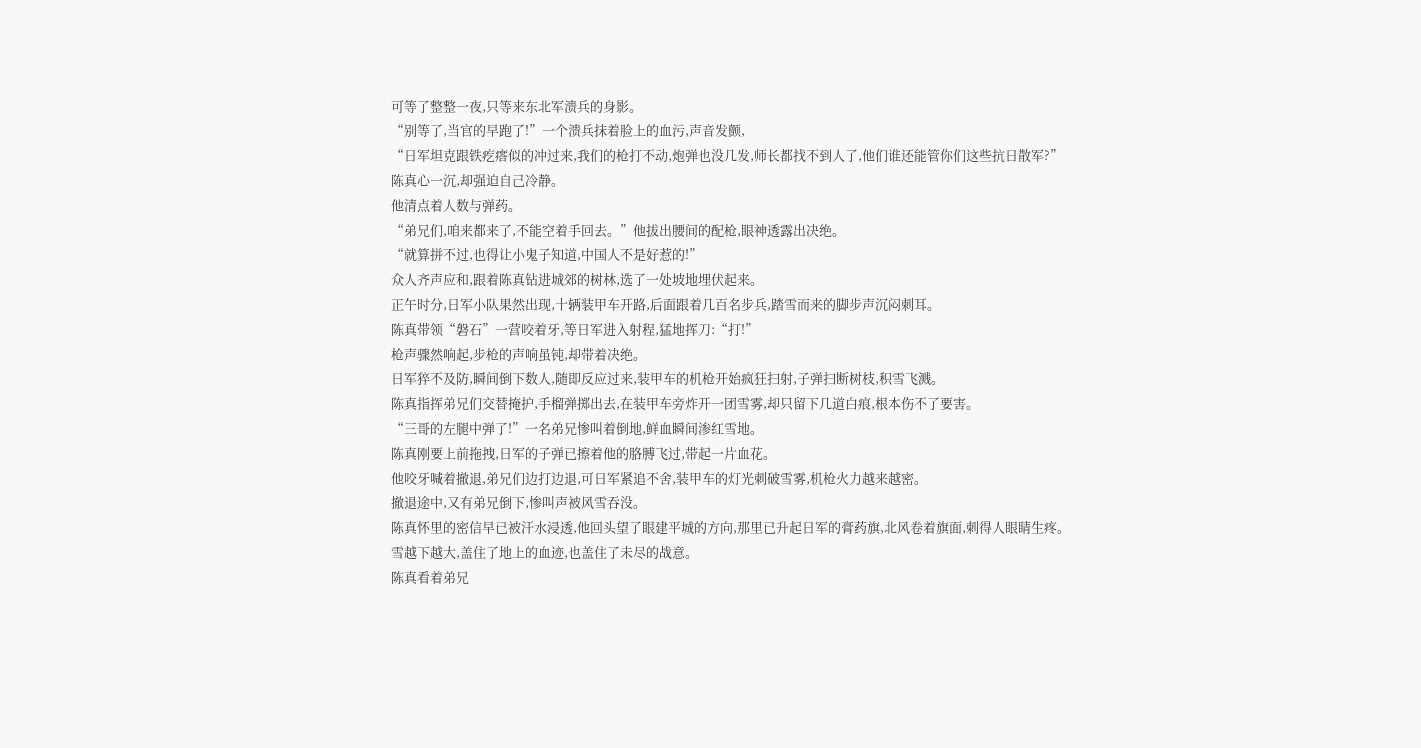可等了整整一夜,只等来东北军溃兵的身影。
“别等了,当官的早跑了!”一个溃兵抹着脸上的血污,声音发颤,
“日军坦克跟铁疙瘩似的冲过来,我们的枪打不动,炮弹也没几发,师长都找不到人了,他们谁还能管你们这些抗日散军?”
陈真心一沉,却强迫自己冷静。
他清点着人数与弹药。
“弟兄们,咱来都来了,不能空着手回去。”他拔出腰间的配枪,眼神透露出决绝。
“就算拼不过,也得让小鬼子知道,中国人不是好惹的!”
众人齐声应和,跟着陈真钻进城郊的树林,选了一处坡地埋伏起来。
正午时分,日军小队果然出现,十辆装甲车开路,后面跟着几百名步兵,踏雪而来的脚步声沉闷刺耳。
陈真带领“磐石”一营咬着牙,等日军进入射程,猛地挥刀:“打!”
枪声骤然响起,步枪的声响虽钝,却带着决绝。
日军猝不及防,瞬间倒下数人,随即反应过来,装甲车的机枪开始疯狂扫射,子弹扫断树枝,积雪飞溅。
陈真指挥弟兄们交替掩护,手榴弹掷出去,在装甲车旁炸开一团雪雾,却只留下几道白痕,根本伤不了要害。
“三哥的左腿中弹了!”一名弟兄惨叫着倒地,鲜血瞬间渗红雪地。
陈真刚要上前拖拽,日军的子弹已擦着他的胳膊飞过,带起一片血花。
他咬牙喊着撤退,弟兄们边打边退,可日军紧追不舍,装甲车的灯光刺破雪雾,机枪火力越来越密。
撤退途中,又有弟兄倒下,惨叫声被风雪吞没。
陈真怀里的密信早已被汗水浸透,他回头望了眼建平城的方向,那里已升起日军的膏药旗,北风卷着旗面,刺得人眼睛生疼。
雪越下越大,盖住了地上的血迹,也盖住了未尽的战意。
陈真看着弟兄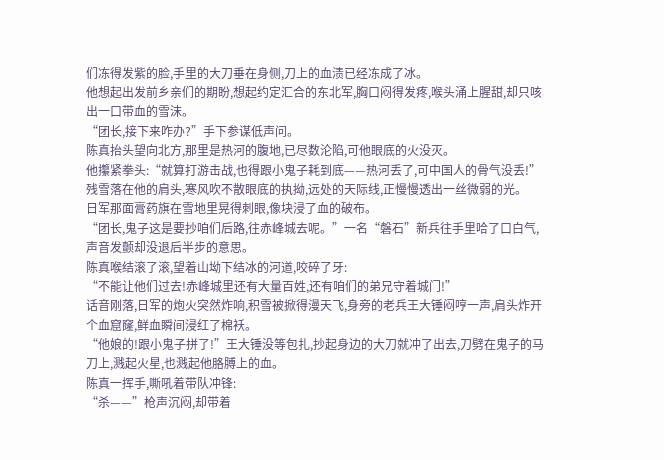们冻得发紫的脸,手里的大刀垂在身侧,刀上的血渍已经冻成了冰。
他想起出发前乡亲们的期盼,想起约定汇合的东北军,胸口闷得发疼,喉头涌上腥甜,却只咳出一口带血的雪沫。
“团长,接下来咋办?”手下参谋低声问。
陈真抬头望向北方,那里是热河的腹地,已尽数沦陷,可他眼底的火没灭。
他攥紧拳头:“就算打游击战,也得跟小鬼子耗到底——热河丢了,可中国人的骨气没丢!”
残雪落在他的肩头,寒风吹不散眼底的执拗,远处的天际线,正慢慢透出一丝微弱的光。
日军那面膏药旗在雪地里晃得刺眼,像块浸了血的破布。
“团长,鬼子这是要抄咱们后路,往赤峰城去呢。”一名“磐石”新兵往手里哈了口白气,声音发颤却没退后半步的意思。
陈真喉结滚了滚,望着山坳下结冰的河道,咬碎了牙:
“不能让他们过去!赤峰城里还有大量百姓,还有咱们的弟兄守着城门!”
话音刚落,日军的炮火突然炸响,积雪被掀得漫天飞,身旁的老兵王大锤闷哼一声,肩头炸开个血窟窿,鲜血瞬间浸红了棉袄。
“他娘的!跟小鬼子拼了!”王大锤没等包扎,抄起身边的大刀就冲了出去,刀劈在鬼子的马刀上,溅起火星,也溅起他胳膊上的血。
陈真一挥手,嘶吼着带队冲锋:
“杀——”枪声沉闷,却带着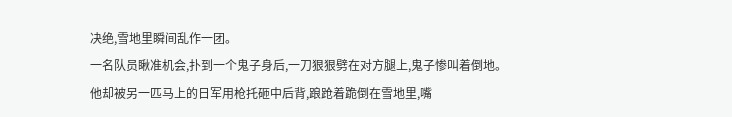决绝,雪地里瞬间乱作一团。
一名队员瞅准机会,扑到一个鬼子身后,一刀狠狠劈在对方腿上,鬼子惨叫着倒地。
他却被另一匹马上的日军用枪托砸中后背,踉跄着跪倒在雪地里,嘴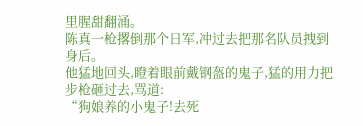里腥甜翻涌。
陈真一枪撂倒那个日军,冲过去把那名队员拽到身后。
他猛地回头,瞪着眼前戴钢盔的鬼子,猛的用力把步枪砸过去,骂道:
“狗娘养的小鬼子!去死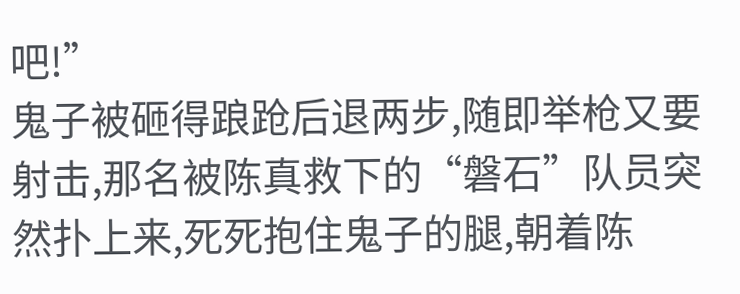吧!”
鬼子被砸得踉跄后退两步,随即举枪又要射击,那名被陈真救下的“磐石”队员突然扑上来,死死抱住鬼子的腿,朝着陈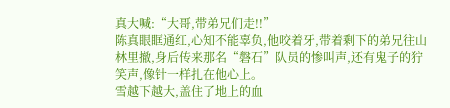真大喊:“大哥,带弟兄们走!!”
陈真眼眶通红,心知不能辜负,他咬着牙,带着剩下的弟兄往山林里撤,身后传来那名“磐石”队员的惨叫声,还有鬼子的狞笑声,像针一样扎在他心上。
雪越下越大,盖住了地上的血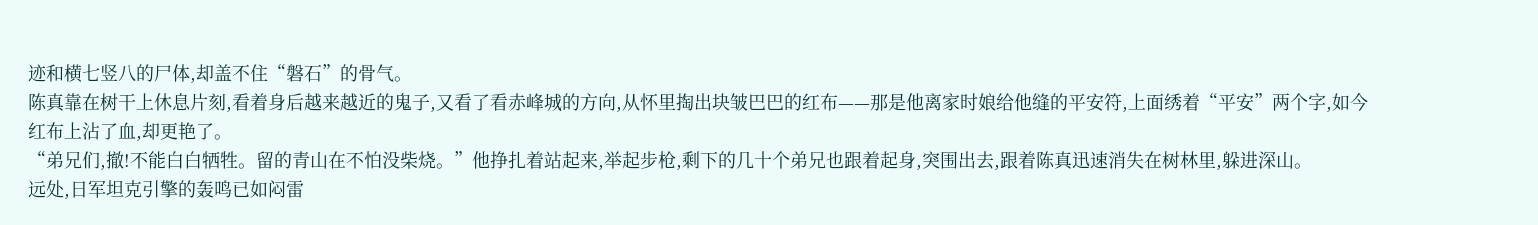迹和横七竖八的尸体,却盖不住“磐石”的骨气。
陈真靠在树干上休息片刻,看着身后越来越近的鬼子,又看了看赤峰城的方向,从怀里掏出块皱巴巴的红布——那是他离家时娘给他缝的平安符,上面绣着“平安”两个字,如今红布上沾了血,却更艳了。
“弟兄们,撤!不能白白牺牲。留的青山在不怕没柴烧。”他挣扎着站起来,举起步枪,剩下的几十个弟兄也跟着起身,突围出去,跟着陈真迅速消失在树林里,躲进深山。
远处,日军坦克引擎的轰鸣已如闷雷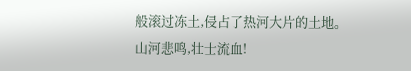般滚过冻土,侵占了热河大片的土地。
山河悲鸣,壮士流血!